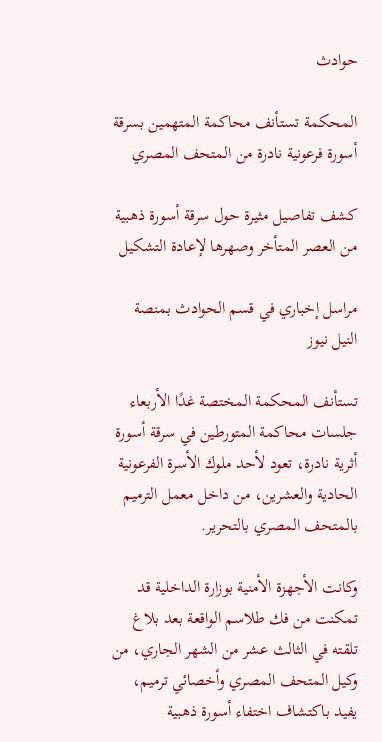حوادث

المحكمة تستأنف محاكمة المتهمين بسرقة أسورة فرعونية نادرة من المتحف المصري

كشف تفاصيل مثيرة حول سرقة أسورة ذهبية من العصر المتأخر وصهرها لإعادة التشكيل

مراسل إخباري في قسم الحوادث بمنصة النيل نيوز

تستأنف المحكمة المختصة غدًا الأربعاء جلسات محاكمة المتورطين في سرقة أسورة أثرية نادرة، تعود لأحد ملوك الأسرة الفرعونية الحادية والعشرين، من داخل معمل الترميم بالمتحف المصري بالتحرير.

وكانت الأجهزة الأمنية بوزارة الداخلية قد تمكنت من فك طلاسم الواقعة بعد بلاغ تلقته في الثالث عشر من الشهر الجاري، من وكيل المتحف المصري وأخصائي ترميم، يفيد باكتشاف اختفاء أسورة ذهبية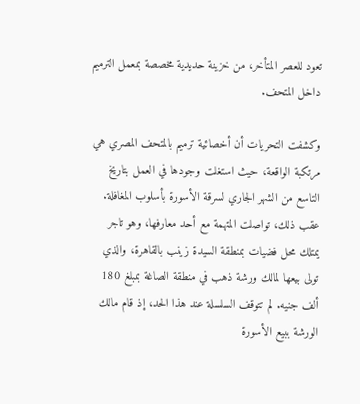تعود للعصر المتأخر، من خزينة حديدية مخصصة بمعمل الترميم داخل المتحف.

وكشفت التحريات أن أخصائية ترميم بالمتحف المصري هي مرتكبة الواقعة، حيث استغلت وجودها في العمل بتاريخ التاسع من الشهر الجاري لسرقة الأسورة بأسلوب المغافلة. عقب ذلك، تواصلت المتهمة مع أحد معارفها، وهو تاجر يمتلك محل فضيات بمنطقة السيدة زينب بالقاهرة، والذي تولى بيعها لمالك ورشة ذهب في منطقة الصاغة بمبلغ 180 ألف جنيه. لم تتوقف السلسلة عند هذا الحد، إذ قام مالك الورشة ببيع الأسورة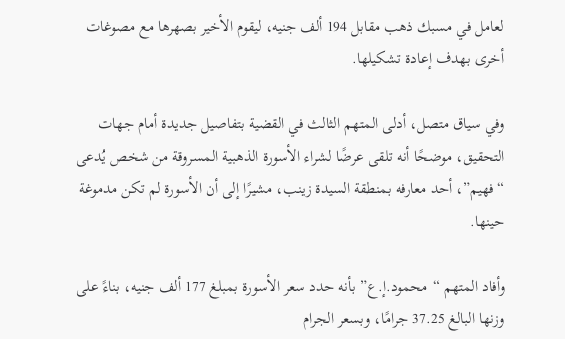لعامل في مسبك ذهب مقابل 194 ألف جنيه، ليقوم الأخير بصهرها مع مصوغات أخرى بهدف إعادة تشكيلها.

وفي سياق متصل، أدلى المتهم الثالث في القضية بتفاصيل جديدة أمام جهات التحقيق، موضحًا أنه تلقى عرضًا لشراء الأسورة الذهبية المسروقة من شخص يُدعى “فهيم”، أحد معارفه بمنطقة السيدة زينب، مشيرًا إلى أن الأسورة لم تكن مدموغة حينها.

وأفاد المتهم “محمود.إ.ع” بأنه حدد سعر الأسورة بمبلغ 177 ألف جنيه، بناءً على وزنها البالغ 37.25 جرامًا، وبسعر الجرام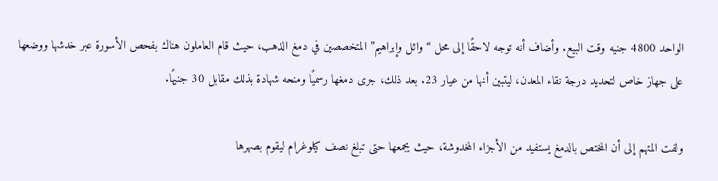الواحد 4800 جنيه وقت البيع. وأضاف أنه توجه لاحقًا إلى محل “وائل وإبراهيم” المتخصصين في دمغ الذهب، حيث قام العاملون هناك بفحص الأسورة عبر خدشها ووضعها على جهاز خاص لتحديد درجة نقاء المعدن، ليتبين أنها من عيار 23. بعد ذلك، جرى دمغها رسميًا ومنحه شهادة بذلك مقابل 30 جنيهًا.

ولفت المتهم إلى أن المختص بالدمغ يستفيد من الأجزاء المخدوشة، حيث يجمعها حتى تبلغ نصف كيلوغرام ليقوم بصهرها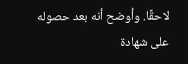لاحقًا. وأوضح أنه بعد حصوله على شهادة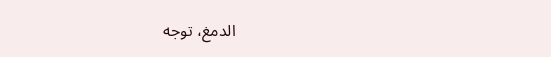الدمغ، توجه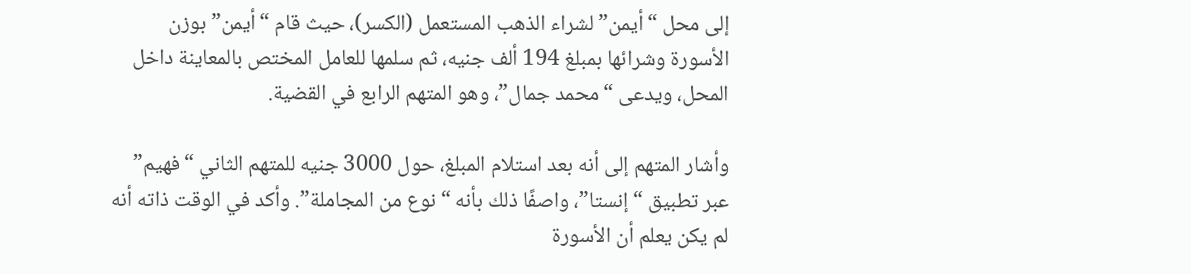إلى محل “أيمن” لشراء الذهب المستعمل (الكسر)، حيث قام “أيمن” بوزن الأسورة وشرائها بمبلغ 194 ألف جنيه، ثم سلمها للعامل المختص بالمعاينة داخل المحل، ويدعى “محمد جمال”، وهو المتهم الرابع في القضية.

وأشار المتهم إلى أنه بعد استلام المبلغ، حول 3000 جنيه للمتهم الثاني “فهيم” عبر تطبيق “إنستا”، واصفًا ذلك بأنه “نوع من المجاملة”. وأكد في الوقت ذاته أنه لم يكن يعلم أن الأسورة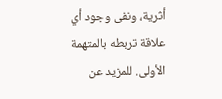أثرية، ونفى وجود أي علاقة تربطه بالمتهمة الأولى. للمزيد عن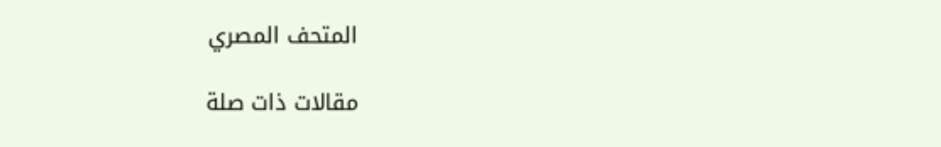المتحف المصري

مقالات ذات صلة